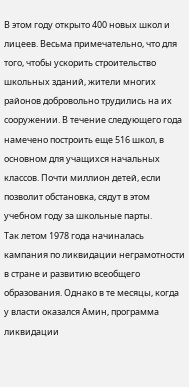В этом году открыто 400 новых школ и лицеев. Весьма примечательно, что для того, чтобы ускорить строительство школьных зданий, жители многих районов добровольно трудились на их сооружении. В течение следующего года намечено построить еще 516 школ, в основном для учащихся начальных классов. Почти миллион детей, если позволит обстановка, сядут в этом учебном году за школьные парты.
Так летом 1978 года начиналась кампания по ликвидации неграмотности в стране и развитию всеобщего образования. Однако в те месяцы, когда у власти оказался Амин, программа ликвидации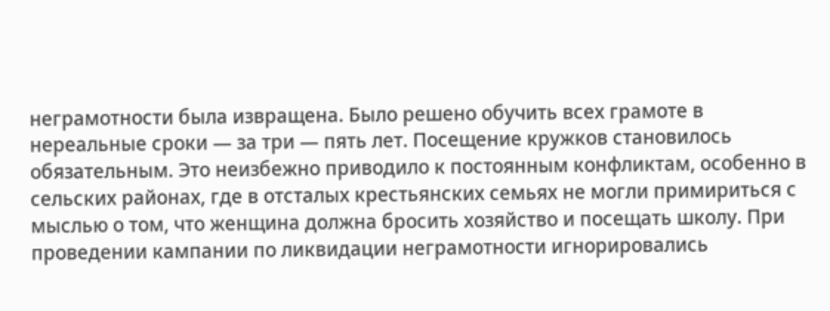неграмотности была извращена. Было решено обучить всех грамоте в нереальные сроки — за три — пять лет. Посещение кружков становилось обязательным. Это неизбежно приводило к постоянным конфликтам, особенно в сельских районах, где в отсталых крестьянских семьях не могли примириться с мыслью о том, что женщина должна бросить хозяйство и посещать школу. При проведении кампании по ликвидации неграмотности игнорировались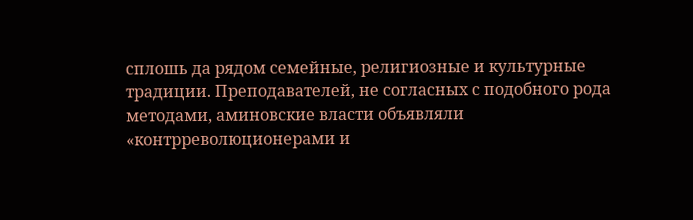сплошь да рядом семейные, религиозные и культурные традиции. Преподавателей, не согласных с подобного рода методами, аминовские власти объявляли «контрреволюционерами и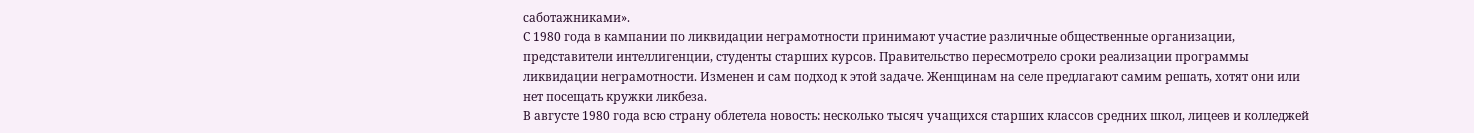саботажниками».
С 1980 года в кампании по ликвидации неграмотности принимают участие различные общественные организации, представители интеллигенции, студенты старших курсов. Правительство пересмотрело сроки реализации программы ликвидации неграмотности. Изменен и сам подход к этой задаче. Женщинам на селе предлагают самим решать, хотят они или нет посещать кружки ликбеза.
В августе 1980 года всю страну облетела новость: несколько тысяч учащихся старших классов средних школ, лицеев и колледжей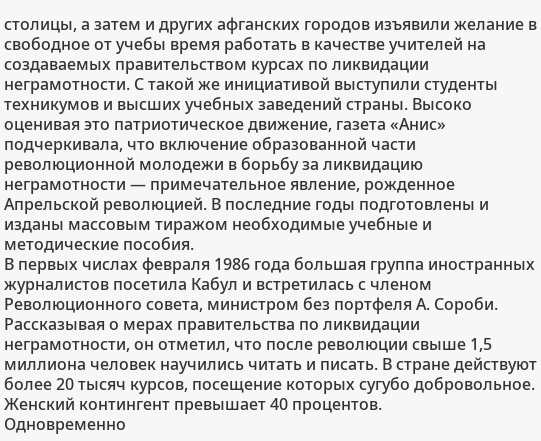столицы, а затем и других афганских городов изъявили желание в свободное от учебы время работать в качестве учителей на создаваемых правительством курсах по ликвидации неграмотности. С такой же инициативой выступили студенты техникумов и высших учебных заведений страны. Высоко оценивая это патриотическое движение, газета «Анис» подчеркивала, что включение образованной части революционной молодежи в борьбу за ликвидацию неграмотности — примечательное явление, рожденное Апрельской революцией. В последние годы подготовлены и изданы массовым тиражом необходимые учебные и методические пособия.
В первых числах февраля 1986 года большая группа иностранных журналистов посетила Кабул и встретилась с членом Революционного совета, министром без портфеля А. Сороби. Рассказывая о мерах правительства по ликвидации неграмотности, он отметил, что после революции свыше 1,5 миллиона человек научились читать и писать. В стране действуют более 20 тысяч курсов, посещение которых сугубо добровольное. Женский контингент превышает 40 процентов.
Одновременно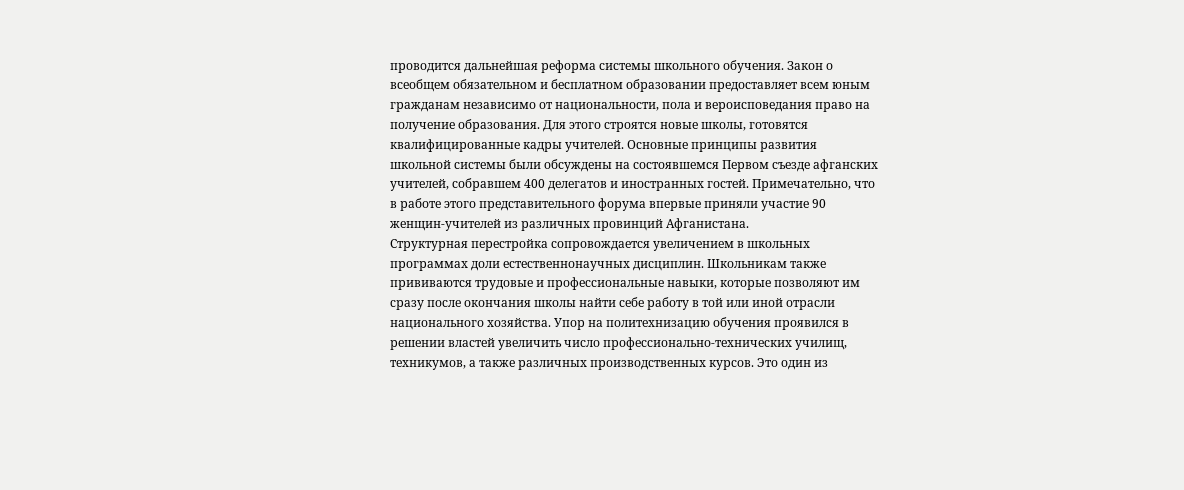проводится дальнейшая реформа системы школьного обучения. Закон о всеобщем обязательном и бесплатном образовании предоставляет всем юным гражданам независимо от национальности, пола и вероисповедания право на получение образования. Для этого строятся новые школы, готовятся квалифицированные кадры учителей. Основные принципы развития школьной системы были обсуждены на состоявшемся Первом съезде афганских учителей, собравшем 400 делегатов и иностранных гостей. Примечательно, что в работе этого представительного форума впервые приняли участие 90 женщин-учителей из различных провинций Афганистана.
Структурная перестройка сопровождается увеличением в школьных программах доли естественнонаучных дисциплин. Школьникам также прививаются трудовые и профессиональные навыки, которые позволяют им сразу после окончания школы найти себе работу в той или иной отрасли национального хозяйства. Упор на политехнизацию обучения проявился в решении властей увеличить число профессионально-технических училищ, техникумов, а также различных производственных курсов. Это один из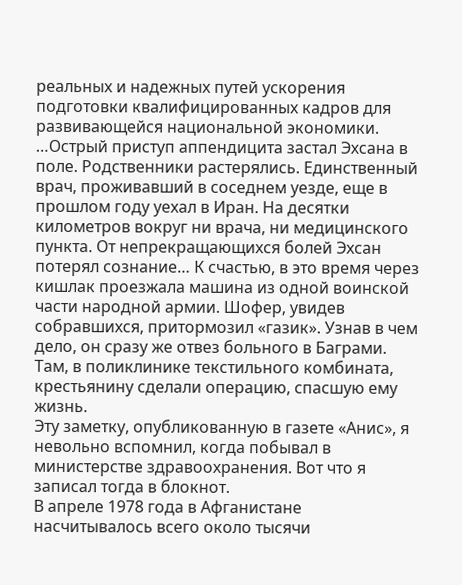реальных и надежных путей ускорения подготовки квалифицированных кадров для развивающейся национальной экономики.
…Острый приступ аппендицита застал Эхсана в поле. Родственники растерялись. Единственный врач, проживавший в соседнем уезде, еще в прошлом году уехал в Иран. На десятки километров вокруг ни врача, ни медицинского пункта. От непрекращающихся болей Эхсан потерял сознание… К счастью, в это время через кишлак проезжала машина из одной воинской части народной армии. Шофер, увидев собравшихся, притормозил «газик». Узнав в чем дело, он сразу же отвез больного в Баграми. Там, в поликлинике текстильного комбината, крестьянину сделали операцию, спасшую ему жизнь.
Эту заметку, опубликованную в газете «Анис», я невольно вспомнил, когда побывал в министерстве здравоохранения. Вот что я записал тогда в блокнот.
В апреле 1978 года в Афганистане насчитывалось всего около тысячи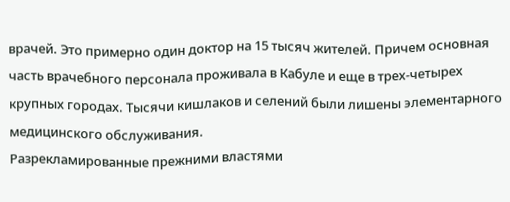врачей. Это примерно один доктор на 15 тысяч жителей. Причем основная часть врачебного персонала проживала в Кабуле и еще в трех-четырех крупных городах. Тысячи кишлаков и селений были лишены элементарного медицинского обслуживания.
Разрекламированные прежними властями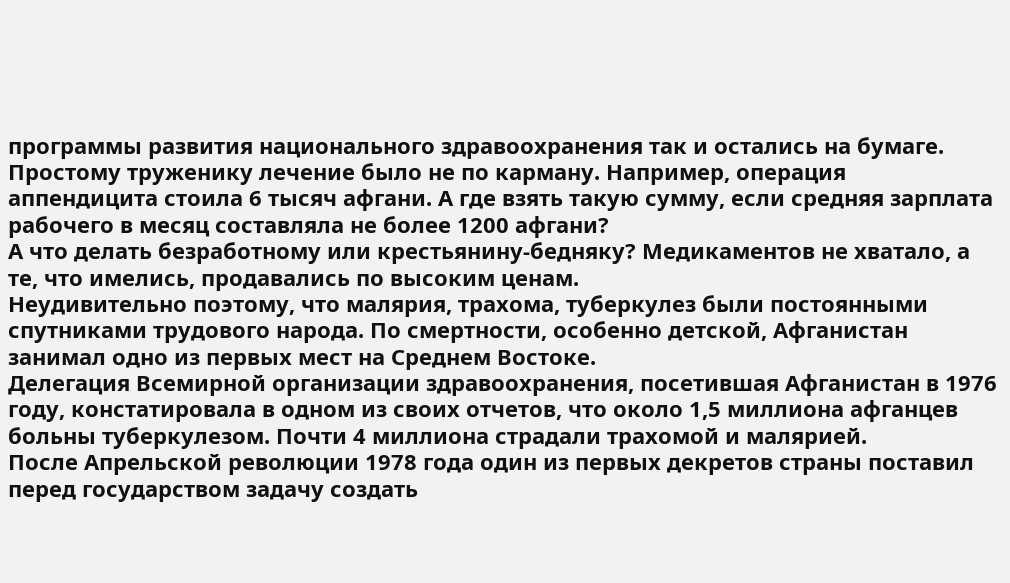программы развития национального здравоохранения так и остались на бумаге. Простому труженику лечение было не по карману. Например, операция аппендицита стоила 6 тысяч афгани. А где взять такую сумму, если средняя зарплата рабочего в месяц составляла не более 1200 афгани?
А что делать безработному или крестьянину-бедняку? Медикаментов не хватало, а те, что имелись, продавались по высоким ценам.
Неудивительно поэтому, что малярия, трахома, туберкулез были постоянными спутниками трудового народа. По смертности, особенно детской, Афганистан занимал одно из первых мест на Среднем Востоке.
Делегация Всемирной организации здравоохранения, посетившая Афганистан в 1976 году, констатировала в одном из своих отчетов, что около 1,5 миллиона афганцев больны туберкулезом. Почти 4 миллиона страдали трахомой и малярией.
После Апрельской революции 1978 года один из первых декретов страны поставил перед государством задачу создать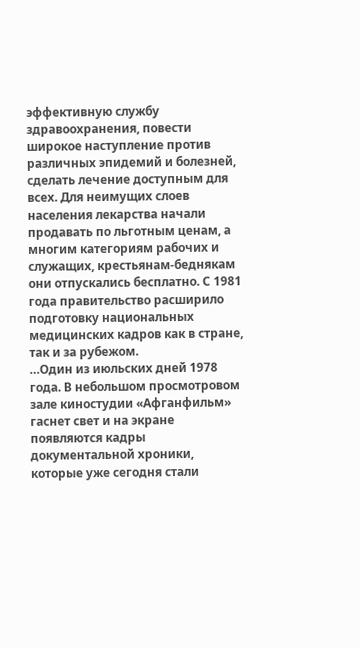эффективную службу здравоохранения, повести широкое наступление против различных эпидемий и болезней, сделать лечение доступным для всех. Для неимущих слоев населения лекарства начали продавать по льготным ценам, а многим категориям рабочих и служащих, крестьянам-беднякам они отпускались бесплатно. С 1981 года правительство расширило подготовку национальных медицинских кадров как в стране, так и за рубежом.
…Один из июльских дней 1978 года. В небольшом просмотровом зале киностудии «Афганфильм» гаснет свет и на экране появляются кадры документальной хроники, которые уже сегодня стали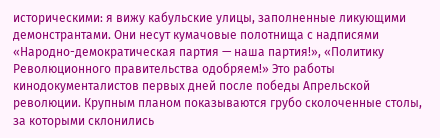историческими: я вижу кабульские улицы, заполненные ликующими демонстрантами. Они несут кумачовые полотнища с надписями «Народно-демократическая партия — наша партия!», «Политику Революционного правительства одобряем!» Это работы кинодокументалистов первых дней после победы Апрельской революции. Крупным планом показываются грубо сколоченные столы, за которыми склонились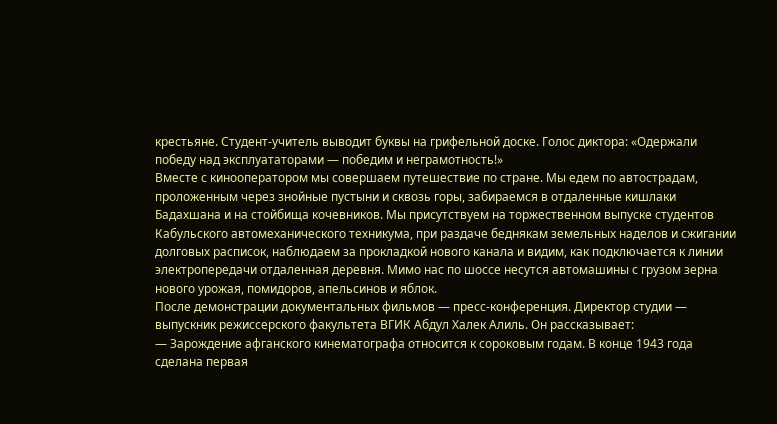крестьяне. Студент-учитель выводит буквы на грифельной доске. Голос диктора: «Одержали победу над эксплуататорами — победим и неграмотность!»
Вместе с кинооператором мы совершаем путешествие по стране. Мы едем по автострадам, проложенным через знойные пустыни и сквозь горы, забираемся в отдаленные кишлаки Бадахшана и на стойбища кочевников. Мы присутствуем на торжественном выпуске студентов Кабульского автомеханического техникума, при раздаче беднякам земельных наделов и сжигании долговых расписок, наблюдаем за прокладкой нового канала и видим, как подключается к линии электропередачи отдаленная деревня. Мимо нас по шоссе несутся автомашины с грузом зерна нового урожая, помидоров, апельсинов и яблок.
После демонстрации документальных фильмов — пресс-конференция. Директор студии — выпускник режиссерского факультета ВГИК Абдул Халек Алиль. Он рассказывает:
— Зарождение афганского кинематографа относится к сороковым годам. В конце 1943 года сделана первая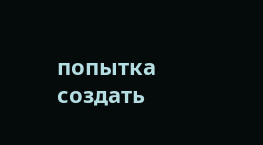попытка создать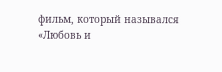фильм, который назывался «Любовь и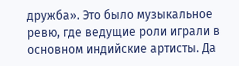дружба». Это было музыкальное ревю, где ведущие роли играли в основном индийские артисты. Да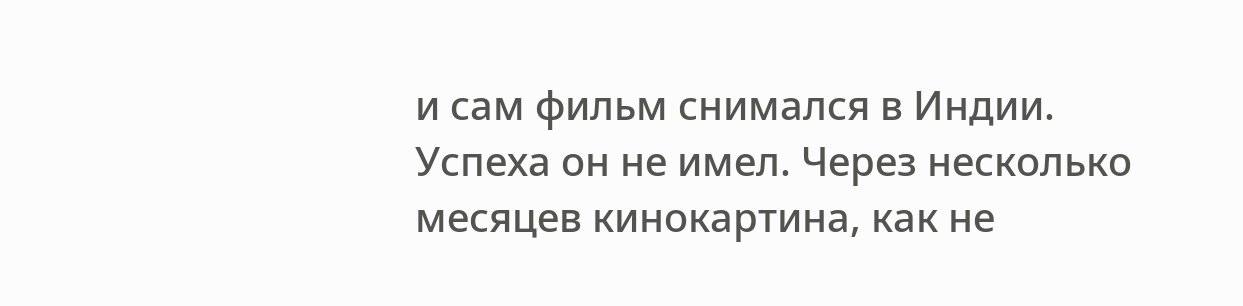и сам фильм снимался в Индии. Успеха он не имел. Через несколько месяцев кинокартина, как не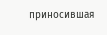приносившая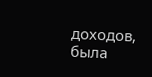доходов, была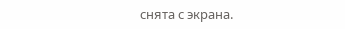снята с экрана.